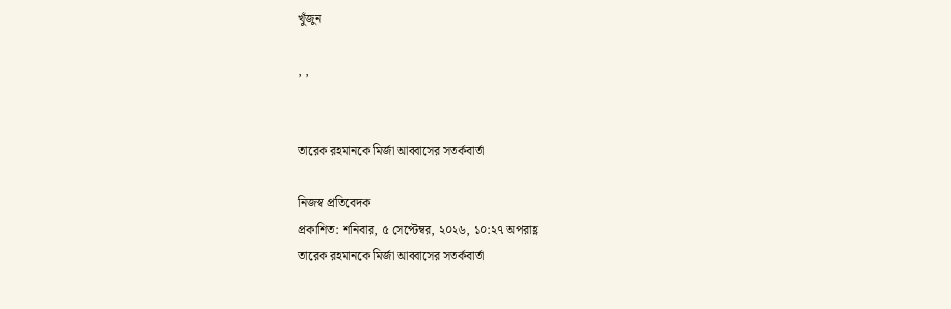খুঁজুন

, ,


তারেক রহমানকে মির্জা আব্বাসের সতর্কবার্তা

নিজস্ব প্রতিবেদক
প্রকাশিত: শনিবার, ৫ সেপ্টেম্বর, ২০২৬, ১০:২৭ অপরাহ্ণ
তারেক রহমানকে মির্জা আব্বাসের সতর্কবার্তা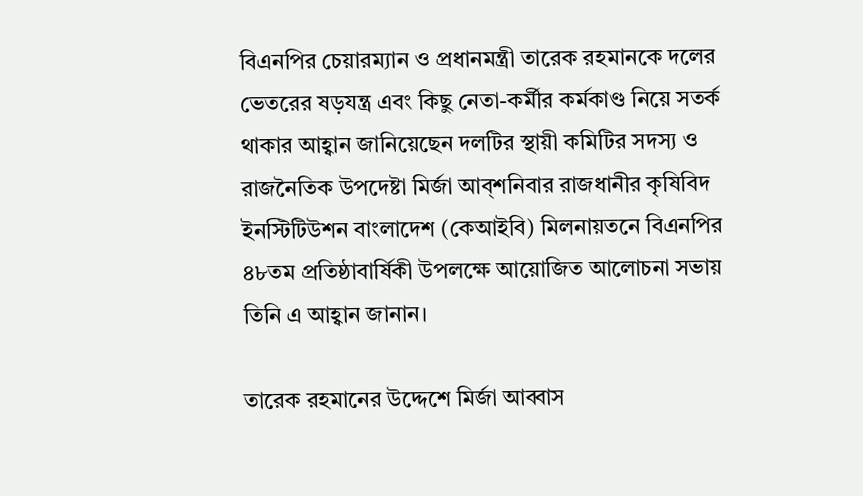বিএনপির চেয়ারম্যান ও প্রধানমন্ত্রী তারেক রহমানকে দলের ভেতরের ষড়যন্ত্র এবং কিছু নেতা-কর্মীর কর্মকাণ্ড নিয়ে সতর্ক থাকার আহ্বান জানিয়েছেন দলটির স্থায়ী কমিটির সদস্য ও রাজনৈতিক উপদেষ্টা মির্জা আব্শনিবার রাজধানীর কৃষিবিদ ইনস্টিটিউশন বাংলাদেশ (কেআইবি) মিলনায়তনে বিএনপির ৪৮তম প্রতিষ্ঠাবার্ষিকী উপলক্ষে আয়োজিত আলোচনা সভায় তিনি এ আহ্বান জানান।

তারেক রহমানের উদ্দেশে মির্জা আব্বাস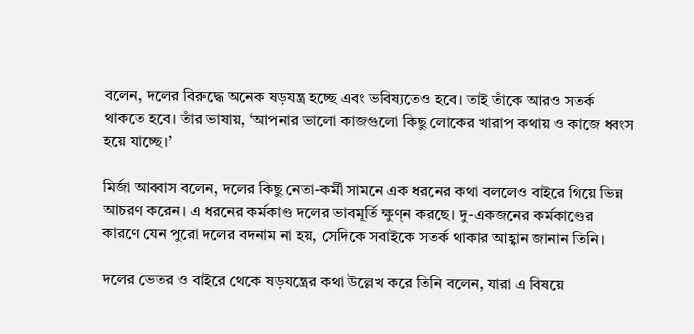বলেন, দলের বিরুদ্ধে অনেক ষড়যন্ত্র হচ্ছে এবং ভবিষ্যতেও হবে। তাই তাঁকে আরও সতর্ক থাকতে হবে। তাঁর ভাষায়, ‘আপনার ভালো কাজগুলো কিছু লোকের খারাপ কথায় ও কাজে ধ্বংস হয়ে যাচ্ছে।’

মির্জা আব্বাস বলেন, দলের কিছু নেতা-কর্মী সামনে এক ধরনের কথা বললেও বাইরে গিয়ে ভিন্ন আচরণ করেন। এ ধরনের কর্মকাণ্ড দলের ভাবমূর্তি ক্ষুণ্ন করছে। দু-একজনের কর্মকাণ্ডের কারণে যেন পুরো দলের বদনাম না হয়, সেদিকে সবাইকে সতর্ক থাকার আহ্বান জানান তিনি।

দলের ভেতর ও বাইরে থেকে ষড়যন্ত্রের কথা উল্লেখ করে তিনি বলেন, যারা এ বিষয়ে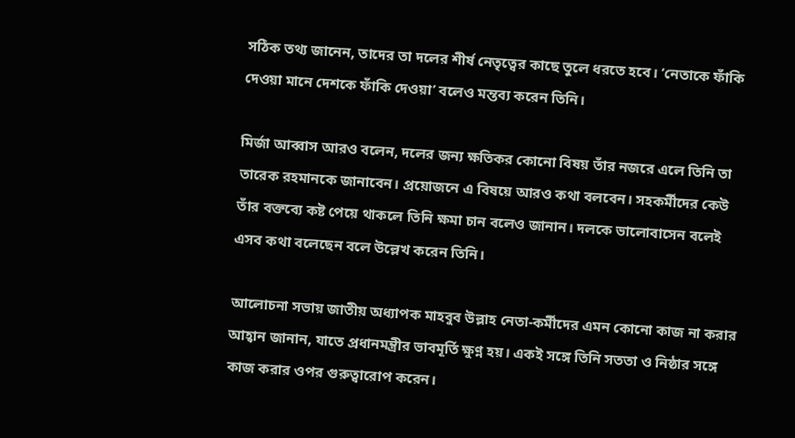সঠিক তথ্য জানেন, তাদের তা দলের শীর্ষ নেতৃত্বের কাছে তুলে ধরতে হবে। ‘নেতাকে ফাঁকি দেওয়া মানে দেশকে ফাঁকি দেওয়া’ বলেও মন্তব্য করেন তিনি।

মির্জা আব্বাস আরও বলেন, দলের জন্য ক্ষতিকর কোনো বিষয় তাঁর নজরে এলে তিনি তা তারেক রহমানকে জানাবেন। প্রয়োজনে এ বিষয়ে আরও কথা বলবেন। সহকর্মীদের কেউ তাঁর বক্তব্যে কষ্ট পেয়ে থাকলে তিনি ক্ষমা চান বলেও জানান। দলকে ভালোবাসেন বলেই এসব কথা বলেছেন বলে উল্লেখ করেন তিনি।

আলোচনা সভায় জাতীয় অধ্যাপক মাহবুব উল্লাহ নেতা-কর্মীদের এমন কোনো কাজ না করার আহ্বান জানান, যাতে প্রধানমন্ত্রীর ভাবমূর্তি ক্ষুণ্ন হয়। একই সঙ্গে তিনি সততা ও নিষ্ঠার সঙ্গে কাজ করার ওপর গুরুত্বারোপ করেন।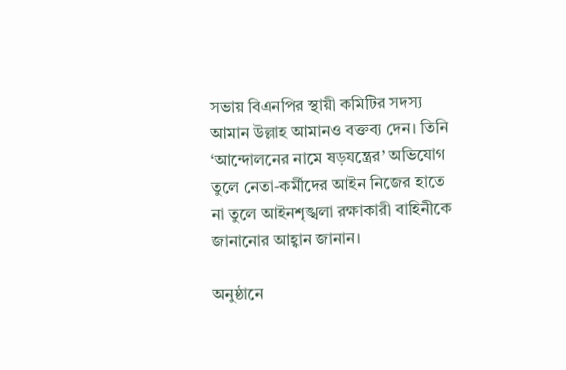সভায় বিএনপির স্থায়ী কমিটির সদস্য আমান উল্লাহ আমানও বক্তব্য দেন। তিনি ‘আন্দোলনের নামে ষড়যন্ত্রের’ অভিযোগ তুলে নেতা-কর্মীদের আইন নিজের হাতে না তুলে আইনশৃঙ্খলা রক্ষাকারী বাহিনীকে জানানোর আহ্বান জানান।

অনুষ্ঠানে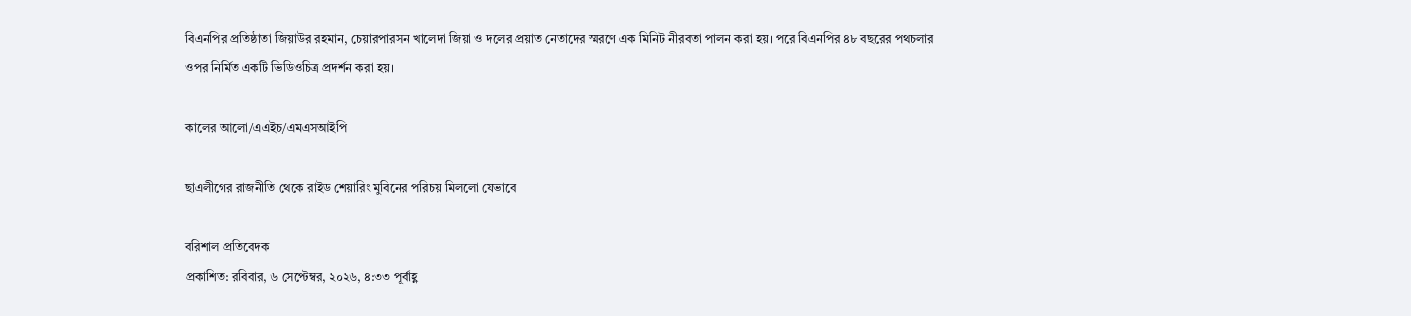বিএনপির প্রতিষ্ঠাতা জিয়াউর রহমান, চেয়ারপারসন খালেদা জিয়া ও দলের প্রয়াত নেতাদের স্মরণে এক মিনিট নীরবতা পালন করা হয়। পরে বিএনপির ৪৮ বছরের পথচলার ওপর নির্মিত একটি ভিডিওচিত্র প্রদর্শন করা হয়।

কালের আলো/এএইচ/এমএসআইপি

ছাএলীগের রাজনীতি থেকে রাইড শেয়ারিং মুবিনের পরিচয় মিললো যেভাবে

বরিশাল প্রতিবেদক
প্রকাশিত: রবিবার, ৬ সেপ্টেম্বর, ২০২৬, ৪:৩৩ পূর্বাহ্ণ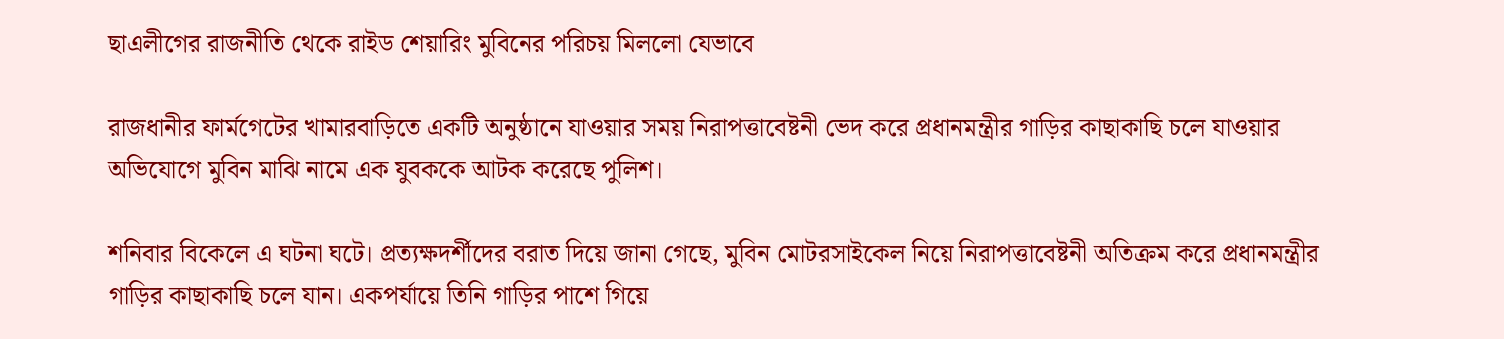ছাএলীগের রাজনীতি থেকে রাইড শেয়ারিং মুবিনের পরিচয় মিললো যেভাবে

রাজধানীর ফার্মগেটের খামারবাড়িতে একটি অনুষ্ঠানে যাওয়ার সময় নিরাপত্তাবেষ্টনী ভেদ করে প্রধানমন্ত্রীর গাড়ির কাছাকাছি চলে যাওয়ার অভিযোগে মুবিন মাঝি নামে এক যুবককে আটক করেছে পুলিশ।

শনিবার বিকেলে এ ঘটনা ঘটে। প্রত্যক্ষদর্শীদের বরাত দিয়ে জানা গেছে, মুবিন মোটরসাইকেল নিয়ে নিরাপত্তাবেষ্টনী অতিক্রম করে প্রধানমন্ত্রীর গাড়ির কাছাকাছি চলে যান। একপর্যায়ে তিনি গাড়ির পাশে গিয়ে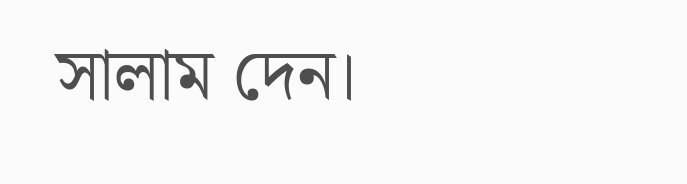সালাম দেন।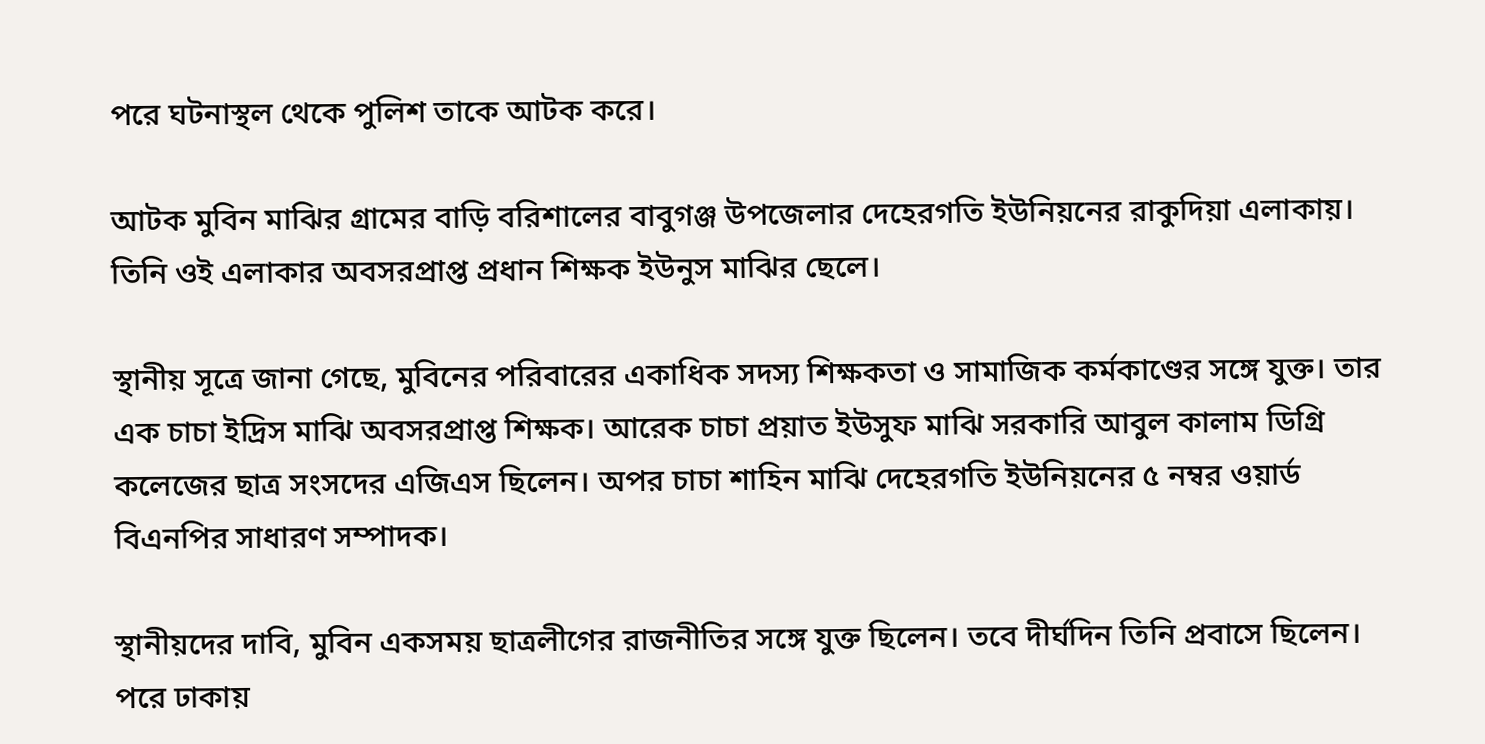পরে ঘটনাস্থল থেকে পুলিশ তাকে আটক করে।

আটক মুবিন মাঝির গ্রামের বাড়ি বরিশালের বাবুগঞ্জ উপজেলার দেহেরগতি ইউনিয়নের রাকুদিয়া এলাকায়। তিনি ওই এলাকার অবসরপ্রাপ্ত প্রধান শিক্ষক ইউনুস মাঝির ছেলে।

স্থানীয় সূত্রে জানা গেছে, মুবিনের পরিবারের একাধিক সদস্য শিক্ষকতা ও সামাজিক কর্মকাণ্ডের সঙ্গে যুক্ত। তার এক চাচা ইদ্রিস মাঝি অবসরপ্রাপ্ত শিক্ষক। আরেক চাচা প্রয়াত ইউসুফ মাঝি সরকারি আবুল কালাম ডিগ্রি কলেজের ছাত্র সংসদের এজিএস ছিলেন। অপর চাচা শাহিন মাঝি দেহেরগতি ইউনিয়নের ৫ নম্বর ওয়ার্ড বিএনপির সাধারণ সম্পাদক।

স্থানীয়দের দাবি, মুবিন একসময় ছাত্রলীগের রাজনীতির সঙ্গে যুক্ত ছিলেন। তবে দীর্ঘদিন তিনি প্রবাসে ছিলেন। পরে ঢাকায়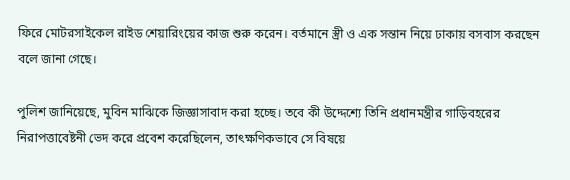ফিরে মোটরসাইকেল রাইড শেয়ারিংয়ের কাজ শুরু করেন। বর্তমানে স্ত্রী ও এক সন্তান নিয়ে ঢাকায় বসবাস করছেন বলে জানা গেছে।

পুলিশ জানিয়েছে, মুবিন মাঝিকে জিজ্ঞাসাবাদ করা হচ্ছে। তবে কী উদ্দেশ্যে তিনি প্রধানমন্ত্রীর গাড়িবহরের নিরাপত্তাবেষ্টনী ভেদ করে প্রবেশ করেছিলেন, তাৎক্ষণিকভাবে সে বিষয়ে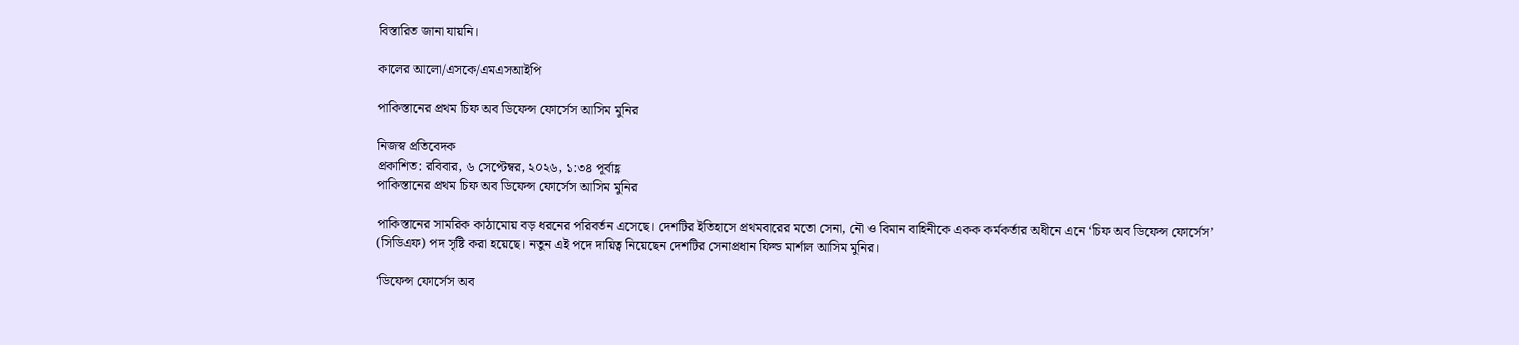বিস্তারিত জানা যায়নি।

কালের আলো/এসকে/এমএসআইপি

পাকিস্তানের প্রথম চিফ অব ডিফেন্স ফোর্সেস আসিম মুনির

নিজস্ব প্রতিবেদক
প্রকাশিত: রবিবার, ৬ সেপ্টেম্বর, ২০২৬, ১:৩৪ পূর্বাহ্ণ
পাকিস্তানের প্রথম চিফ অব ডিফেন্স ফোর্সেস আসিম মুনির

পাকিস্তানের সামরিক কাঠামোয় বড় ধরনের পরিবর্তন এসেছে। দেশটির ইতিহাসে প্রথমবারের মতো সেনা, নৌ ও বিমান বাহিনীকে একক কর্মকর্তার অধীনে এনে ‘চিফ অব ডিফেন্স ফোর্সেস’ (সিডিএফ) পদ সৃষ্টি করা হয়েছে। নতুন এই পদে দায়িত্ব নিয়েছেন দেশটির সেনাপ্রধান ফিল্ড মার্শাল আসিম মুনির।

‘ডিফেন্স ফোর্সেস অব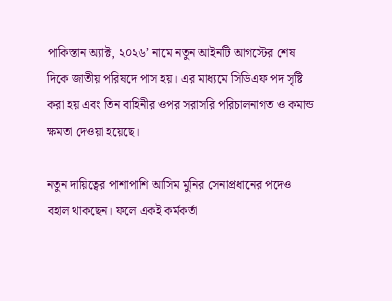পাকিস্তান অ্যাক্ট, ২০২৬’ নামে নতুন আইনটি আগস্টের শেষ দিকে জাতীয় পরিষদে পাস হয়। এর মাধ্যমে সিডিএফ পদ সৃষ্টি করা হয় এবং তিন বাহিনীর ওপর সরাসরি পরিচালনাগত ও কমান্ড ক্ষমতা দেওয়া হয়েছে।

নতুন দায়িত্বের পাশাপাশি আসিম মুনির সেনাপ্রধানের পদেও বহাল থাকছেন। ফলে একই কর্মকর্তা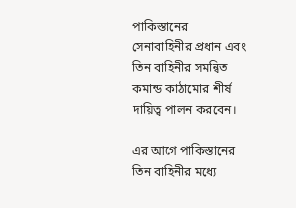পাকিস্তানের সেনাবাহিনীর প্রধান এবং তিন বাহিনীর সমন্বিত কমান্ড কাঠামোর শীর্ষ দায়িত্ব পালন করবেন।

এর আগে পাকিস্তানের তিন বাহিনীর মধ্যে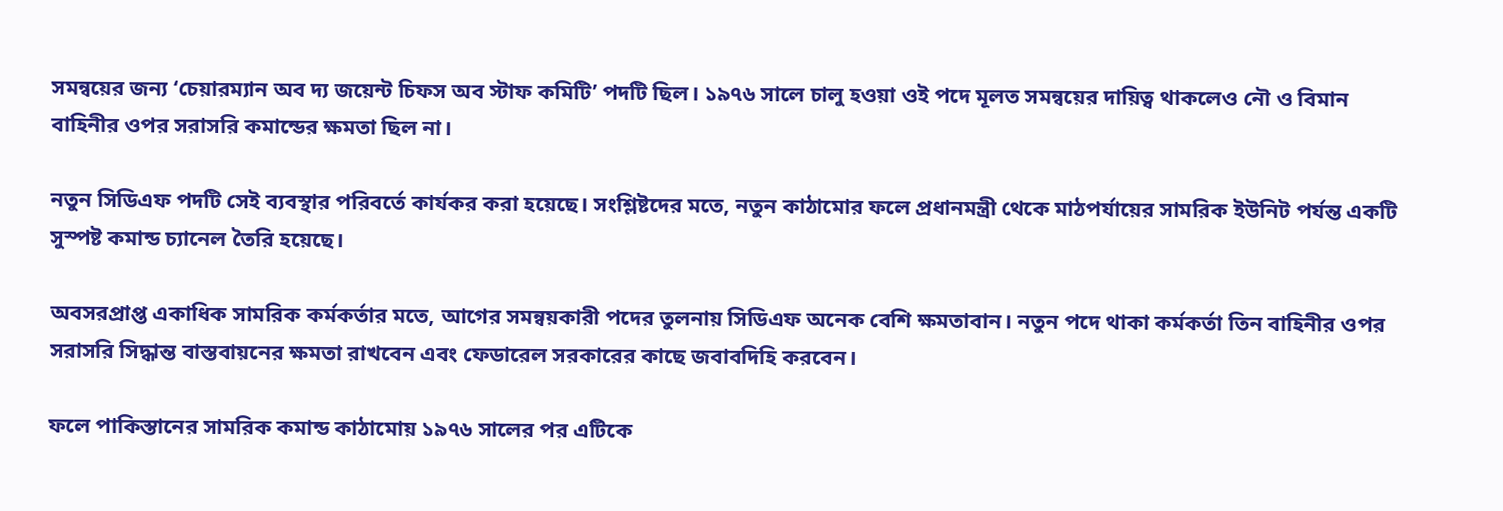সমন্বয়ের জন্য ‘চেয়ারম্যান অব দ্য জয়েন্ট চিফস অব স্টাফ কমিটি’ পদটি ছিল। ১৯৭৬ সালে চালু হওয়া ওই পদে মূলত সমন্বয়ের দায়িত্ব থাকলেও নৌ ও বিমান বাহিনীর ওপর সরাসরি কমান্ডের ক্ষমতা ছিল না।

নতুন সিডিএফ পদটি সেই ব্যবস্থার পরিবর্তে কার্যকর করা হয়েছে। সংশ্লিষ্টদের মতে, নতুন কাঠামোর ফলে প্রধানমন্ত্রী থেকে মাঠপর্যায়ের সামরিক ইউনিট পর্যন্ত একটি সুস্পষ্ট কমান্ড চ্যানেল তৈরি হয়েছে।

অবসরপ্রাপ্ত একাধিক সামরিক কর্মকর্তার মতে, আগের সমন্বয়কারী পদের তুলনায় সিডিএফ অনেক বেশি ক্ষমতাবান। নতুন পদে থাকা কর্মকর্তা তিন বাহিনীর ওপর সরাসরি সিদ্ধান্ত বাস্তবায়নের ক্ষমতা রাখবেন এবং ফেডারেল সরকারের কাছে জবাবদিহি করবেন।

ফলে পাকিস্তানের সামরিক কমান্ড কাঠামোয় ১৯৭৬ সালের পর এটিকে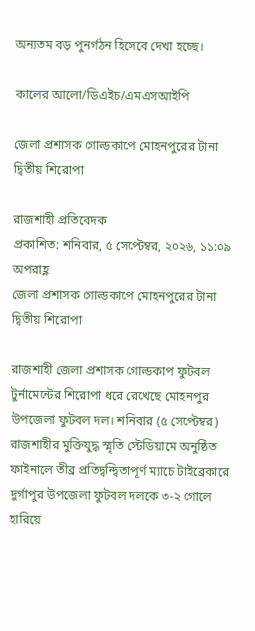অন্যতম বড় পুনর্গঠন হিসেবে দেখা হচ্ছে।

কালের আলো/ডিএইচ/এমএসআইপি

জেলা প্রশাসক গোল্ডকাপে মোহনপুরের টানা দ্বিতীয় শিরোপা

রাজশাহী প্রতিবেদক
প্রকাশিত: শনিবার, ৫ সেপ্টেম্বর, ২০২৬, ১১:০৯ অপরাহ্ণ
জেলা প্রশাসক গোল্ডকাপে মোহনপুরের টানা দ্বিতীয় শিরোপা

রাজশাহী জেলা প্রশাসক গোল্ডকাপ ফুটবল টুর্নামেন্টের শিরোপা ধরে রেখেছে মোহনপুর উপজেলা ফুটবল দল। শনিবার (৫ সেপ্টেম্বর) রাজশাহীর মুক্তিযুদ্ধ স্মৃতি স্টেডিয়ামে অনুষ্ঠিত ফাইনালে তীব্র প্রতিদ্বন্দ্বিতাপূর্ণ ম্যাচে টাইব্রেকারে দুর্গাপুর উপজেলা ফুটবল দলকে ৩-২ গোলে হারিয়ে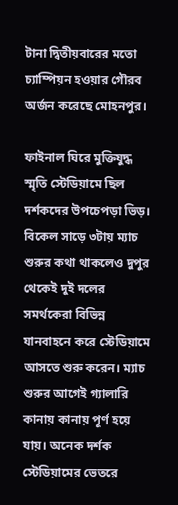টানা দ্বিতীয়বারের মতো চ্যাম্পিয়ন হওয়ার গৌরব অর্জন করেছে মোহনপুর।

ফাইনাল ঘিরে মুক্তিযুদ্ধ স্মৃতি স্টেডিয়ামে ছিল দর্শকদের উপচেপড়া ভিড়। বিকেল সাড়ে ৩টায় ম্যাচ শুরুর কথা থাকলেও দুপুর থেকেই দুই দলের সমর্থকেরা বিভিন্ন যানবাহনে করে স্টেডিয়ামে আসতে শুরু করেন। ম্যাচ শুরুর আগেই গ্যালারি কানায় কানায় পূর্ণ হয়ে যায়। অনেক দর্শক স্টেডিয়ামের ভেতরে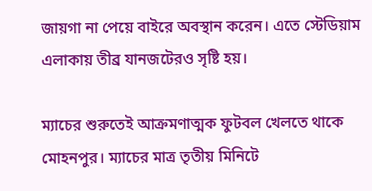জায়গা না পেয়ে বাইরে অবস্থান করেন। এতে স্টেডিয়াম এলাকায় তীব্র যানজটেরও সৃষ্টি হয়।

ম্যাচের শুরুতেই আক্রমণাত্মক ফুটবল খেলতে থাকে মোহনপুর। ম্যাচের মাত্র তৃতীয় মিনিটে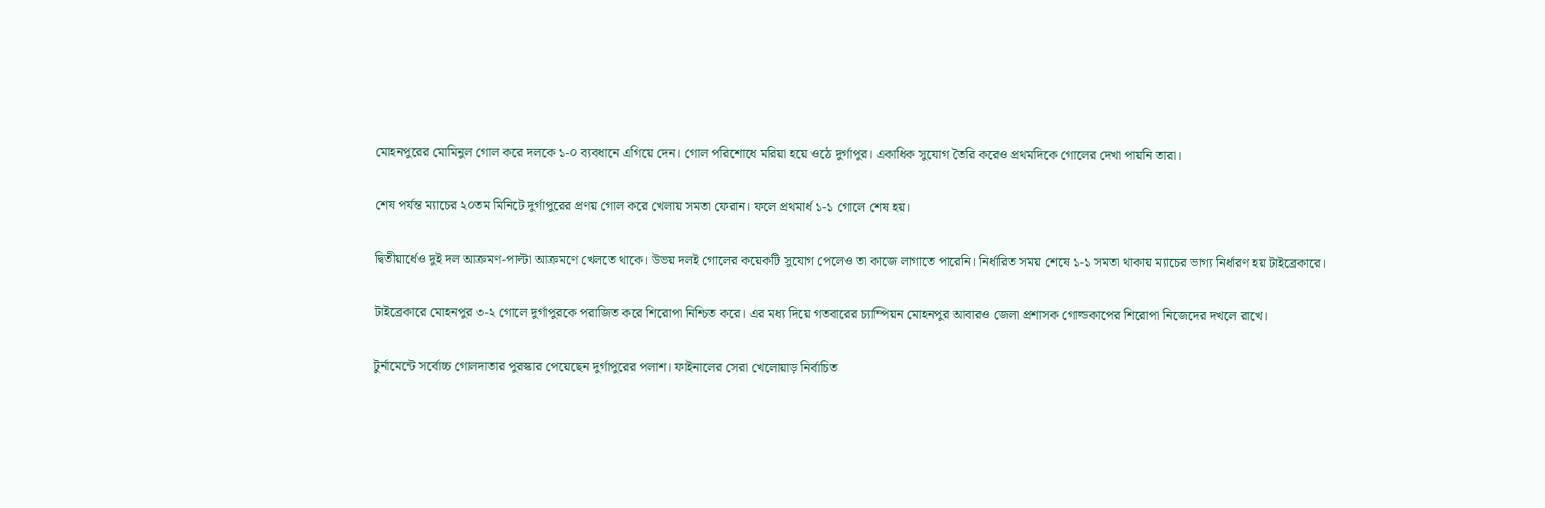মোহনপুরের মোমিনুল গোল করে দলকে ১-০ ব্যবধানে এগিয়ে দেন। গোল পরিশোধে মরিয়া হয়ে ওঠে দুর্গাপুর। একাধিক সুযোগ তৈরি করেও প্রথমদিকে গোলের দেখা পায়নি তারা।

শেষ পর্যন্ত ম্যাচের ২০তম মিনিটে দুর্গাপুরের প্রণয় গোল করে খেলায় সমতা ফেরান। ফলে প্রথমার্ধ ১-১ গোলে শেষ হয়।

দ্বিতীয়ার্ধেও দুই দল আক্রমণ-পাল্টা আক্রমণে খেলতে থাকে। উভয় দলই গোলের কয়েকটি সুযোগ পেলেও তা কাজে লাগাতে পারেনি। নির্ধারিত সময় শেষে ১-১ সমতা থাকায় ম্যাচের ভাগ্য নির্ধারণ হয় টাইব্রেকারে।

টাইব্রেকারে মোহনপুর ৩-২ গোলে দুর্গাপুরকে পরাজিত করে শিরোপা নিশ্চিত করে। এর মধ্য দিয়ে গতবারের চ্যাম্পিয়ন মোহনপুর আবারও জেলা প্রশাসক গোল্ডকাপের শিরোপা নিজেদের দখলে রাখে।

টুর্নামেন্টে সর্বোচ্চ গোলদাতার পুরস্কার পেয়েছেন দুর্গাপুরের পলাশ। ফাইনালের সেরা খেলোয়াড় নির্বাচিত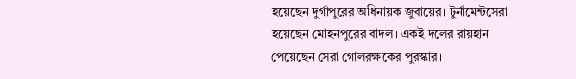হয়েছেন দুর্গাপুরের অধিনায়ক জুবায়ের। টুর্নামেন্টসেরা হয়েছেন মোহনপুরের বাদল। একই দলের রায়হান পেয়েছেন সেরা গোলরক্ষকের পুরস্কার।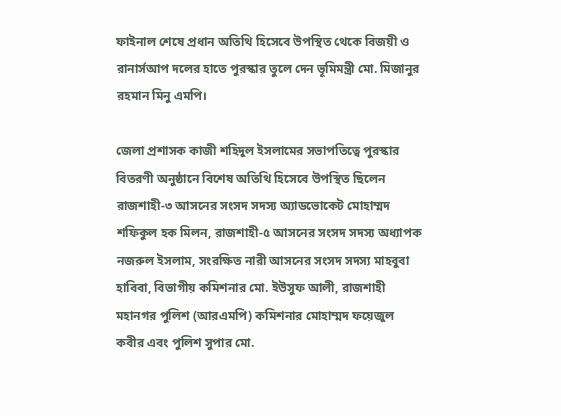ফাইনাল শেষে প্রধান অতিথি হিসেবে উপস্থিত থেকে বিজয়ী ও রানার্সআপ দলের হাতে পুরস্কার তুলে দেন ভূমিমন্ত্রী মো. মিজানুর রহমান মিনু এমপি।

জেলা প্রশাসক কাজী শহিদুল ইসলামের সভাপতিত্বে পুরস্কার বিতরণী অনুষ্ঠানে বিশেষ অতিথি হিসেবে উপস্থিত ছিলেন রাজশাহী-৩ আসনের সংসদ সদস্য অ্যাডভোকেট মোহাম্মদ শফিকুল হক মিলন, রাজশাহী-৫ আসনের সংসদ সদস্য অধ্যাপক নজরুল ইসলাম, সংরক্ষিত নারী আসনের সংসদ সদস্য মাহবুবা হাবিবা, বিভাগীয় কমিশনার মো. ইউসুফ আলী, রাজশাহী মহানগর পুলিশ (আরএমপি) কমিশনার মোহাম্মদ ফয়েজুল কবীর এবং পুলিশ সুপার মো.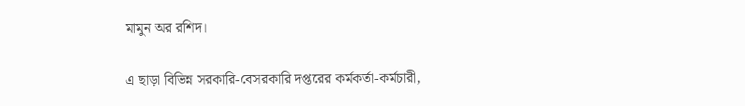মামুন অর রশিদ।

এ ছাড়া বিভিন্ন সরকারি-বেসরকারি দপ্তরের কর্মকর্তা-কর্মচারী,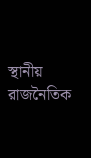স্থানীয় রাজনৈতিক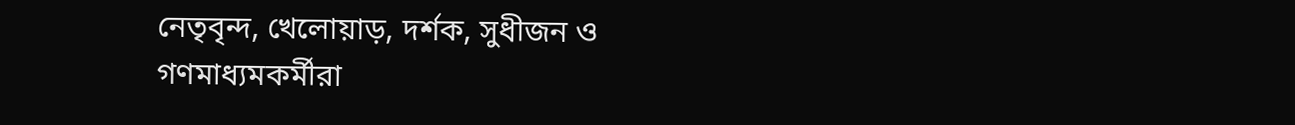নেতৃবৃন্দ, খেলোয়াড়, দর্শক, সুধীজন ও গণমাধ্যমকর্মীরা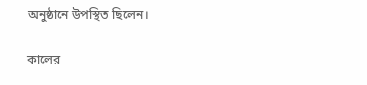অনুষ্ঠানে উপস্থিত ছিলেন।

কালের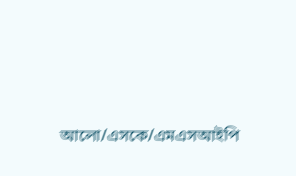আলো/এসকে/এমএসআইপি